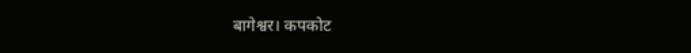बागेश्वर। कपकोट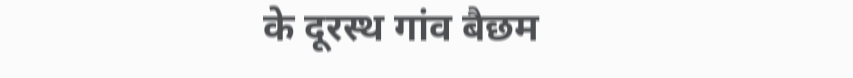के दूरस्थ गांव बैछम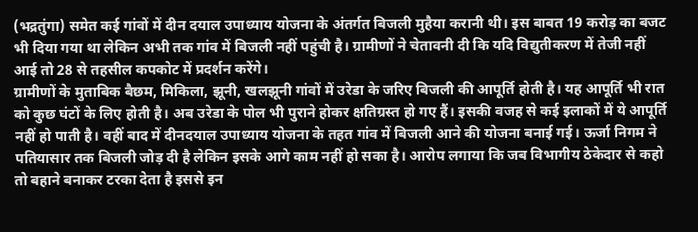(भद्रतुंगा) समेत कई गांवों में दीन दयाल उपाध्याय योजना के अंतर्गत बिजली मुहैया करानी थी। इस बाबत 19 करोड़ का बजट भी दिया गया था लेकिन अभी तक गांव में बिजली नहीं पहुंची है। ग्रामीणों ने चेतावनी दी कि यदि विद्युतीकरण में तेजी नहीं आई तो 28 से तहसील कपकोट में प्रदर्शन करेंगे।
ग्रामीणों के मुताबिक बैछम, मिकिला, झूनी, खलझूनी गांवों में उरेडा के जरिए बिजली की आपूर्ति होती है। यह आपूर्ति भी रात को कुछ घंटों के लिए होती है। अब उरेडा के पोल भी पुराने होकर क्षतिग्रस्त हो गए हैं। इसकी वजह से कई इलाकों में ये आपूर्ति नहीं हो पाती है। वहीं बाद में दीनदयाल उपाध्याय योजना के तहत गांव में बिजली आने की योजना बनाई गई। ऊर्जा निगम ने पतियासार तक बिजली जोड़ दी है लेकिन इसके आगे काम नहीं हो सका है। आरोप लगाया कि जब विभागीय ठेकेदार से कहो तो बहाने बनाकर टरका देता है इससे इन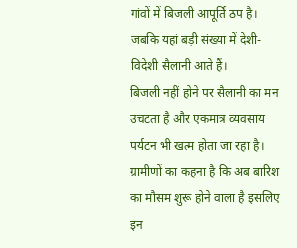गांवों में बिजली आपूर्ति ठप है। जबकि यहां बड़ी संख्या में देशी-विदेशी सैलानी आते हैं।
बिजली नहीं होने पर सैलानी का मन उचटता है और एकमात्र व्यवसाय पर्यटन भी खत्म होता जा रहा है। ग्रामीणों का कहना है कि अब बारिश का मौसम शुरू होने वाला है इसलिए इन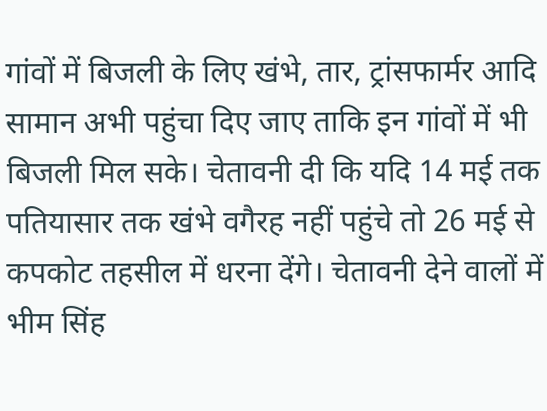गांवों में बिजली के लिए खंभे, तार, ट्रांसफार्मर आदि सामान अभी पहुंचा दिए जाए ताकि इन गांवों में भी बिजली मिल सके। चेतावनी दी कि यदि 14 मई तक पतियासार तक खंभे वगैरह नहीं पहुंचे तो 26 मई से कपकोट तहसील में धरना देंगे। चेतावनी देने वालों में भीम सिंह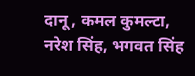दानू, कमल कुमल्टा, नरेश सिंह, भगवत सिंह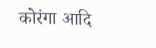कोरंगा आदि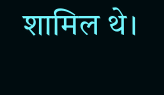शामिल थे।